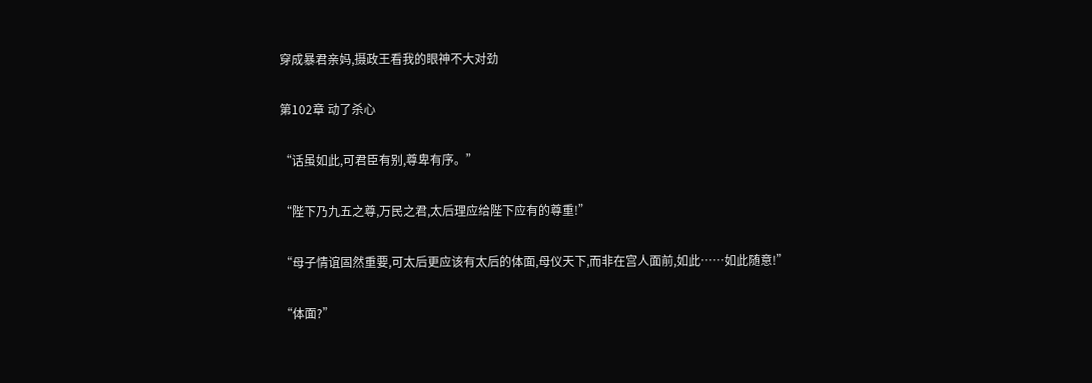穿成暴君亲妈,摄政王看我的眼神不大对劲

第102章 动了杀心

“话虽如此,可君臣有别,尊卑有序。”

“陛下乃九五之尊,万民之君,太后理应给陛下应有的尊重!”

“母子情谊固然重要,可太后更应该有太后的体面,母仪天下,而非在宫人面前,如此……如此随意!”

“体面?”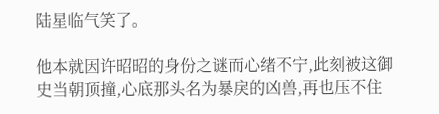陆星临气笑了。

他本就因许昭昭的身份之谜而心绪不宁,此刻被这御史当朝顶撞,心底那头名为暴戾的凶兽,再也压不住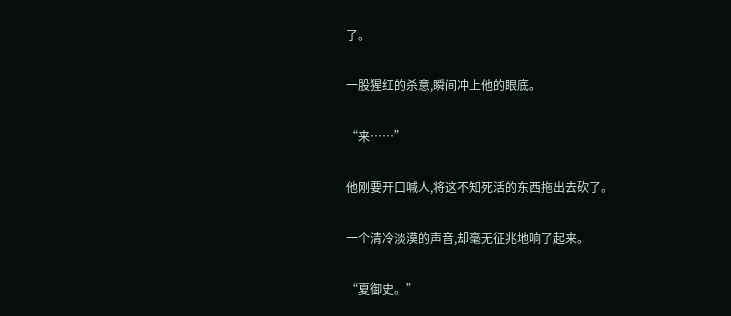了。

一股猩红的杀意,瞬间冲上他的眼底。

“来……”

他刚要开口喊人,将这不知死活的东西拖出去砍了。

一个清冷淡漠的声音,却毫无征兆地响了起来。

“夏御史。”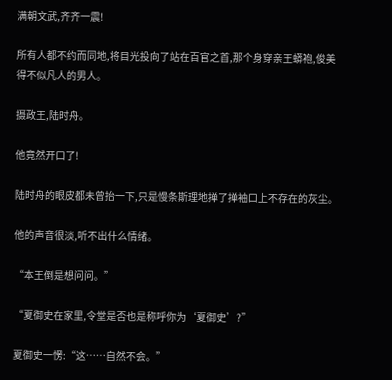满朝文武,齐齐一震!

所有人都不约而同地,将目光投向了站在百官之首,那个身穿亲王蟒袍,俊美得不似凡人的男人。

摄政王,陆时舟。

他竟然开口了!

陆时舟的眼皮都未曾抬一下,只是慢条斯理地掸了掸袖口上不存在的灰尘。

他的声音很淡,听不出什么情绪。

“本王倒是想问问。”

“夏御史在家里,令堂是否也是称呼你为‘夏御史’?”

夏御史一愣:“这……自然不会。”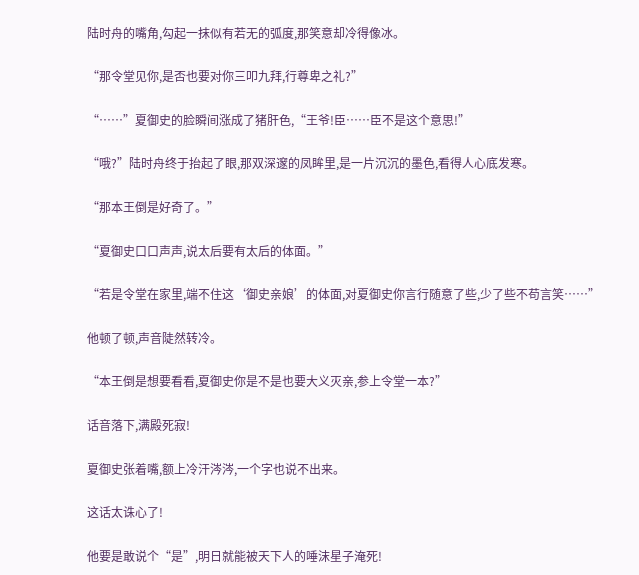陆时舟的嘴角,勾起一抹似有若无的弧度,那笑意却冷得像冰。

“那令堂见你,是否也要对你三叩九拜,行尊卑之礼?”

“……”夏御史的脸瞬间涨成了猪肝色,“王爷!臣……臣不是这个意思!”

“哦?”陆时舟终于抬起了眼,那双深邃的凤眸里,是一片沉沉的墨色,看得人心底发寒。

“那本王倒是好奇了。”

“夏御史口口声声,说太后要有太后的体面。”

“若是令堂在家里,端不住这‘御史亲娘’的体面,对夏御史你言行随意了些,少了些不苟言笑……”

他顿了顿,声音陡然转冷。

“本王倒是想要看看,夏御史你是不是也要大义灭亲,参上令堂一本?”

话音落下,满殿死寂!

夏御史张着嘴,额上冷汗涔涔,一个字也说不出来。

这话太诛心了!

他要是敢说个“是”,明日就能被天下人的唾沫星子淹死!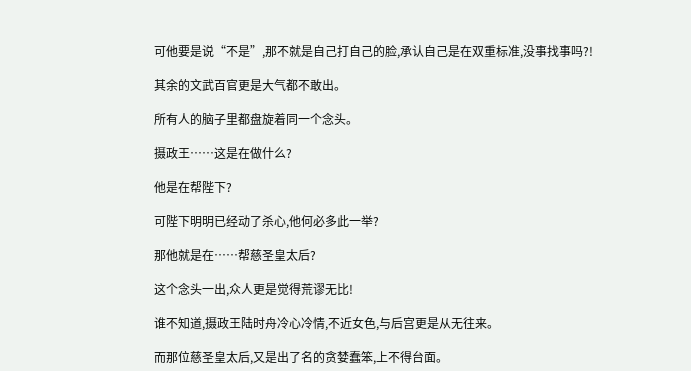可他要是说“不是”,那不就是自己打自己的脸,承认自己是在双重标准,没事找事吗?!

其余的文武百官更是大气都不敢出。

所有人的脑子里都盘旋着同一个念头。

摄政王……这是在做什么?

他是在帮陛下?

可陛下明明已经动了杀心,他何必多此一举?

那他就是在……帮慈圣皇太后?

这个念头一出,众人更是觉得荒谬无比!

谁不知道,摄政王陆时舟冷心冷情,不近女色,与后宫更是从无往来。

而那位慈圣皇太后,又是出了名的贪婪蠢笨,上不得台面。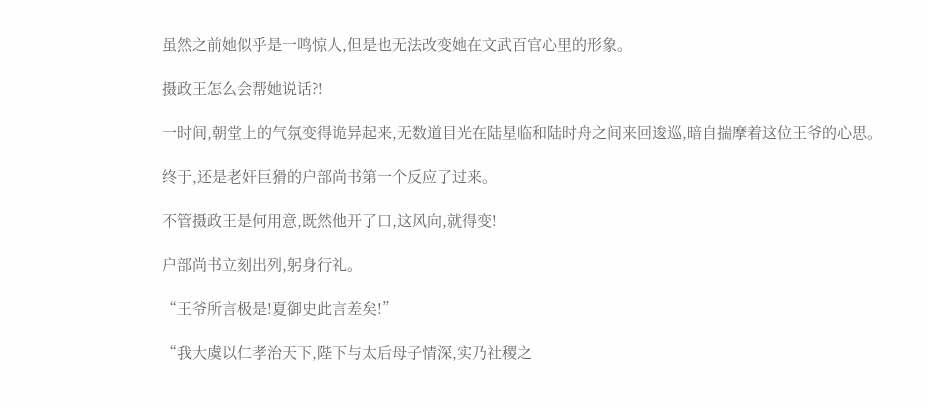虽然之前她似乎是一鸣惊人,但是也无法改变她在文武百官心里的形象。

摄政王怎么会帮她说话?!

一时间,朝堂上的气氛变得诡异起来,无数道目光在陆星临和陆时舟之间来回逡巡,暗自揣摩着这位王爷的心思。

终于,还是老奸巨猾的户部尚书第一个反应了过来。

不管摄政王是何用意,既然他开了口,这风向,就得变!

户部尚书立刻出列,躬身行礼。

“王爷所言极是!夏御史此言差矣!”

“我大虞以仁孝治天下,陛下与太后母子情深,实乃社稷之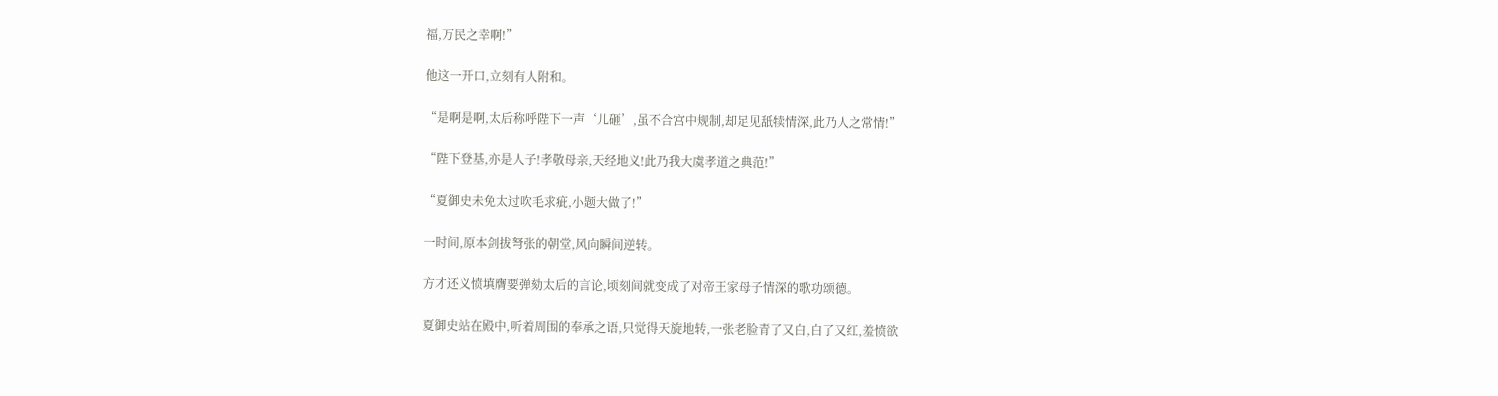福,万民之幸啊!”

他这一开口,立刻有人附和。

“是啊是啊,太后称呼陛下一声‘儿砸’,虽不合宫中规制,却足见舐犊情深,此乃人之常情!”

“陛下登基,亦是人子!孝敬母亲,天经地义!此乃我大虞孝道之典范!”

“夏御史未免太过吹毛求疵,小题大做了!”

一时间,原本剑拔弩张的朝堂,风向瞬间逆转。

方才还义愤填膺要弹劾太后的言论,顷刻间就变成了对帝王家母子情深的歌功颂德。

夏御史站在殿中,听着周围的奉承之语,只觉得天旋地转,一张老脸青了又白,白了又红,羞愤欲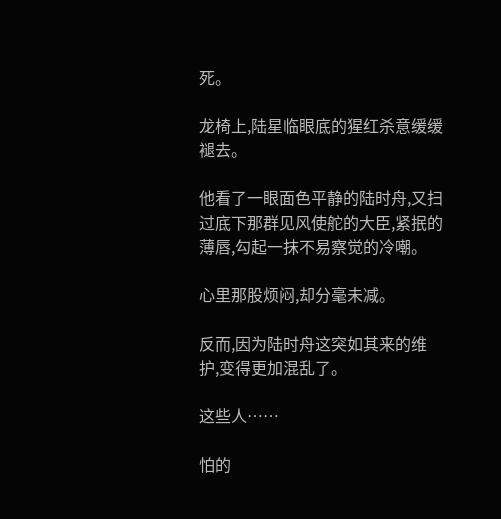死。

龙椅上,陆星临眼底的猩红杀意缓缓褪去。

他看了一眼面色平静的陆时舟,又扫过底下那群见风使舵的大臣,紧抿的薄唇,勾起一抹不易察觉的冷嘲。

心里那股烦闷,却分毫未减。

反而,因为陆时舟这突如其来的维护,变得更加混乱了。

这些人……

怕的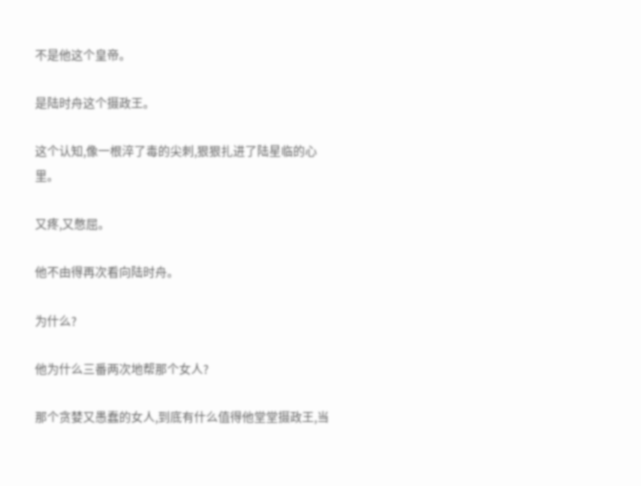不是他这个皇帝。

是陆时舟这个摄政王。

这个认知,像一根淬了毒的尖刺,狠狠扎进了陆星临的心里。

又疼,又憋屈。

他不由得再次看向陆时舟。

为什么?

他为什么三番两次地帮那个女人?

那个贪婪又愚蠢的女人,到底有什么值得他堂堂摄政王,当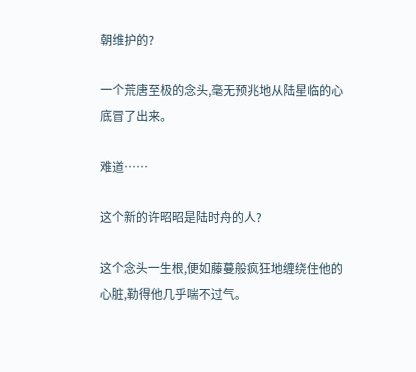朝维护的?

一个荒唐至极的念头,毫无预兆地从陆星临的心底冒了出来。

难道……

这个新的许昭昭是陆时舟的人?

这个念头一生根,便如藤蔓般疯狂地缠绕住他的心脏,勒得他几乎喘不过气。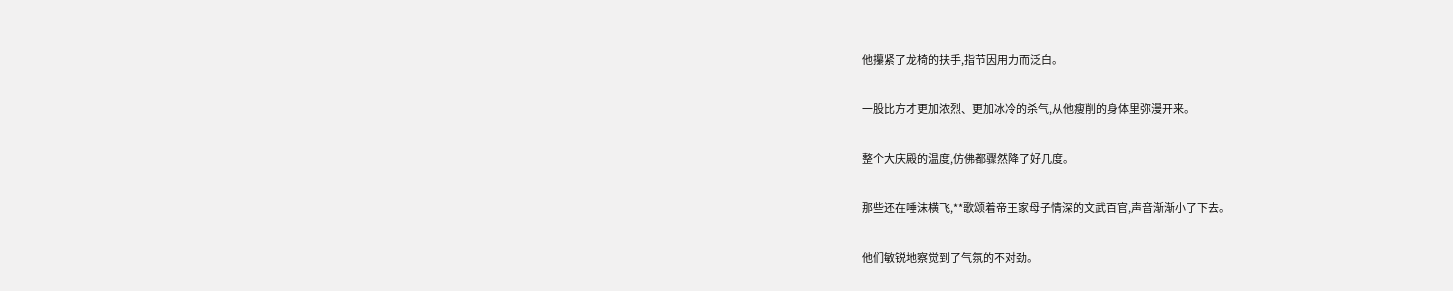他攥紧了龙椅的扶手,指节因用力而泛白。

一股比方才更加浓烈、更加冰冷的杀气,从他瘦削的身体里弥漫开来。

整个大庆殿的温度,仿佛都骤然降了好几度。

那些还在唾沫横飞,**歌颂着帝王家母子情深的文武百官,声音渐渐小了下去。

他们敏锐地察觉到了气氛的不对劲。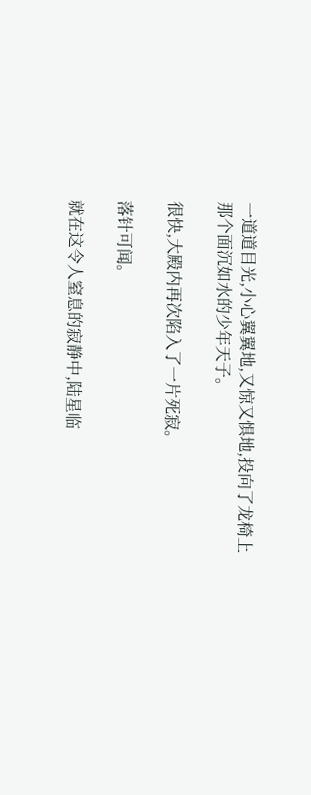一道道目光,小心翼翼地,又惊又惧地,投向了龙椅上那个面沉如水的少年天子。

很快,大殿内再次陷入了一片死寂。

落针可闻。

就在这令人窒息的寂静中,陆星临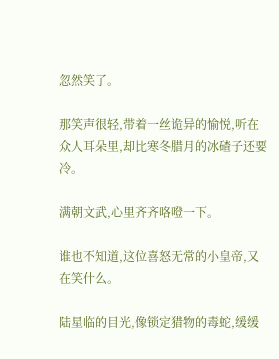忽然笑了。

那笑声很轻,带着一丝诡异的愉悦,听在众人耳朵里,却比寒冬腊月的冰碴子还要冷。

满朝文武,心里齐齐咯噔一下。

谁也不知道,这位喜怒无常的小皇帝,又在笑什么。

陆星临的目光,像锁定猎物的毒蛇,缓缓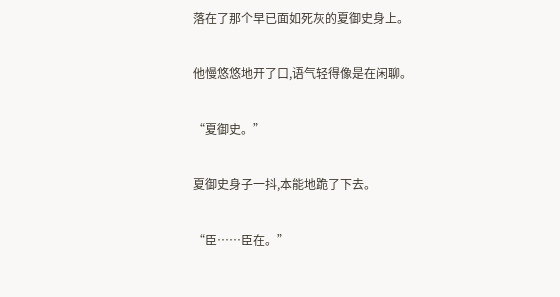落在了那个早已面如死灰的夏御史身上。

他慢悠悠地开了口,语气轻得像是在闲聊。

“夏御史。”

夏御史身子一抖,本能地跪了下去。

“臣……臣在。”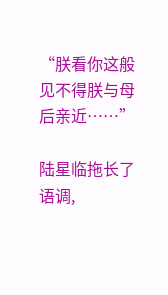“朕看你这般见不得朕与母后亲近……”

陆星临拖长了语调,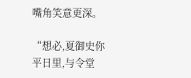嘴角笑意更深。

“想必,夏御史你平日里,与令堂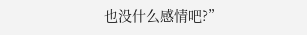也没什么感情吧?”